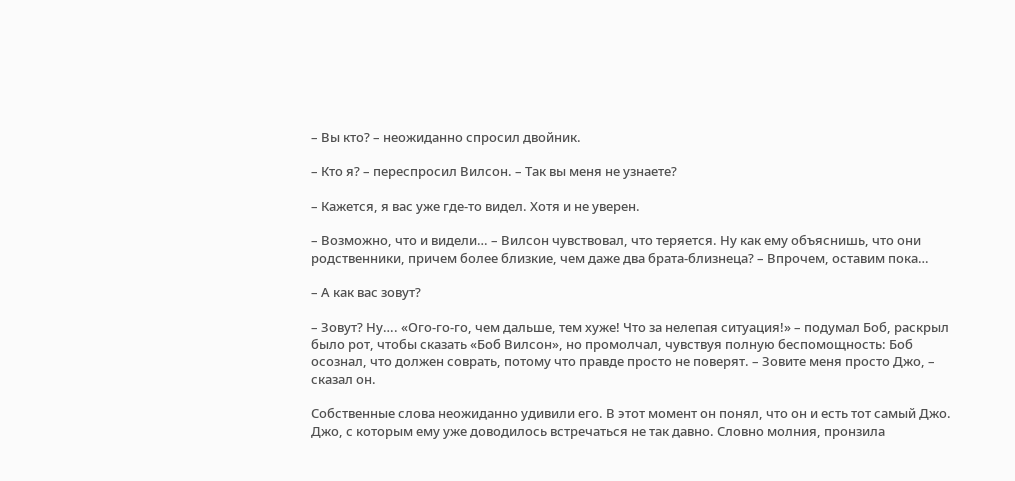– Вы кто? – неожиданно спросил двойник.

– Кто я? – переспросил Вилсон. – Так вы меня не узнаете?

– Кажется, я вас уже где-то видел. Хотя и не уверен.

– Возможно, что и видели… – Вилсон чувствовал, что теряется. Ну как ему объяснишь, что они родственники, причем более близкие, чем даже два брата-близнеца? – Впрочем, оставим пока…

– А как вас зовут?

– Зовут? Ну…. «Ого-го-го, чем дальше, тем хуже! Что за нелепая ситуация!» – подумал Боб, раскрыл было рот, чтобы сказать «Боб Вилсон», но промолчал, чувствуя полную беспомощность: Боб осознал, что должен соврать, потому что правде просто не поверят. – Зовите меня просто Джо, – сказал он.

Собственные слова неожиданно удивили его. В этот момент он понял, что он и есть тот самый Джо. Джо, с которым ему уже доводилось встречаться не так давно. Словно молния, пронзила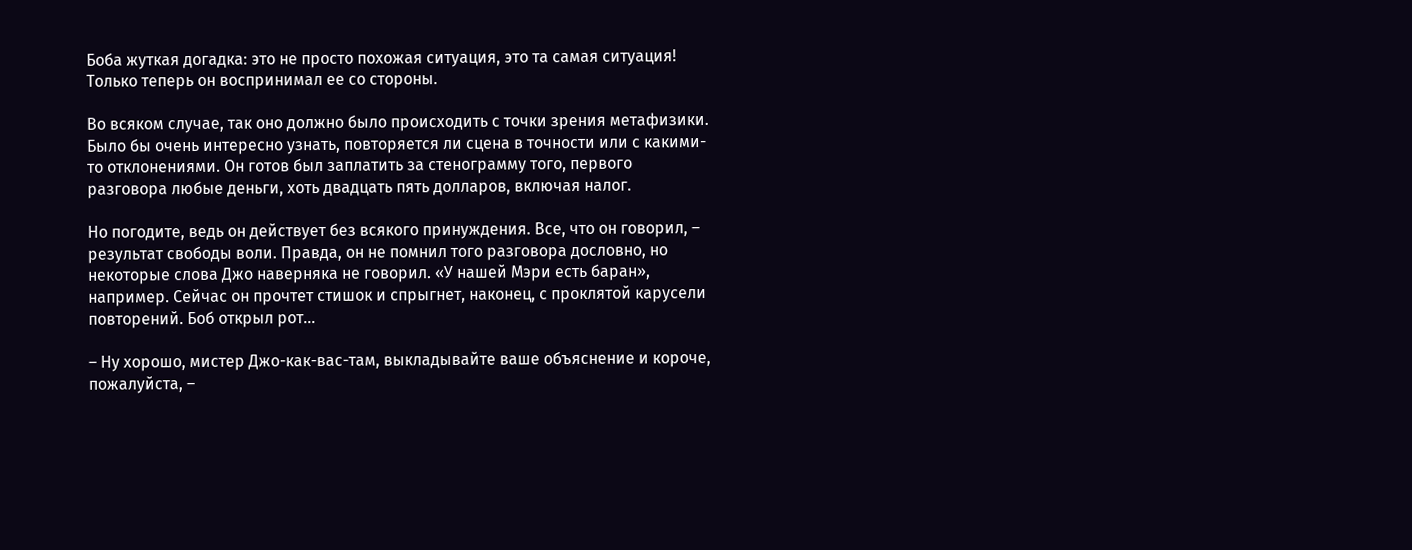Боба жуткая догадка: это не просто похожая ситуация, это та самая ситуация! Только теперь он воспринимал ее со стороны.

Во всяком случае, так оно должно было происходить с точки зрения метафизики. Было бы очень интересно узнать, повторяется ли сцена в точности или с какими-то отклонениями. Он готов был заплатить за стенограмму того, первого разговора любые деньги, хоть двадцать пять долларов, включая налог.

Но погодите, ведь он действует без всякого принуждения. Все, что он говорил, – результат свободы воли. Правда, он не помнил того разговора дословно, но некоторые слова Джо наверняка не говорил. «У нашей Мэри есть баран», например. Сейчас он прочтет стишок и спрыгнет, наконец, с проклятой карусели повторений. Боб открыл рот…

– Ну хорошо, мистер Джо-как-вас-там, выкладывайте ваше объяснение и короче, пожалуйста, –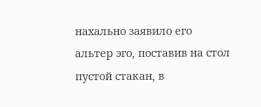нахально заявило его альтер эго, поставив на стол пустой стакан, в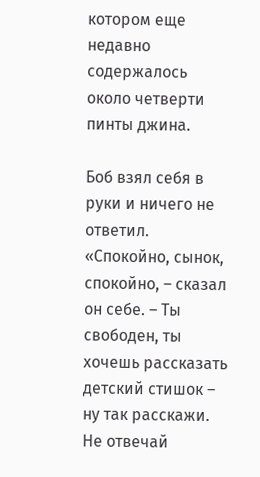котором еще недавно содержалось около четверти пинты джина.

Боб взял себя в руки и ничего не ответил. «Спокойно, сынок, спокойно, – сказал он себе. – Ты свободен, ты хочешь рассказать детский стишок – ну так расскажи. Не отвечай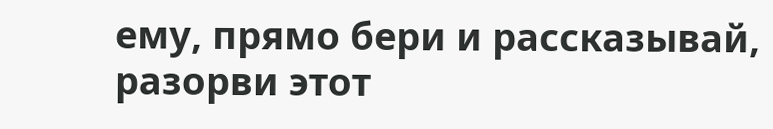ему, прямо бери и рассказывай, разорви этот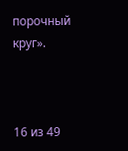порочный круг».



16 из 49